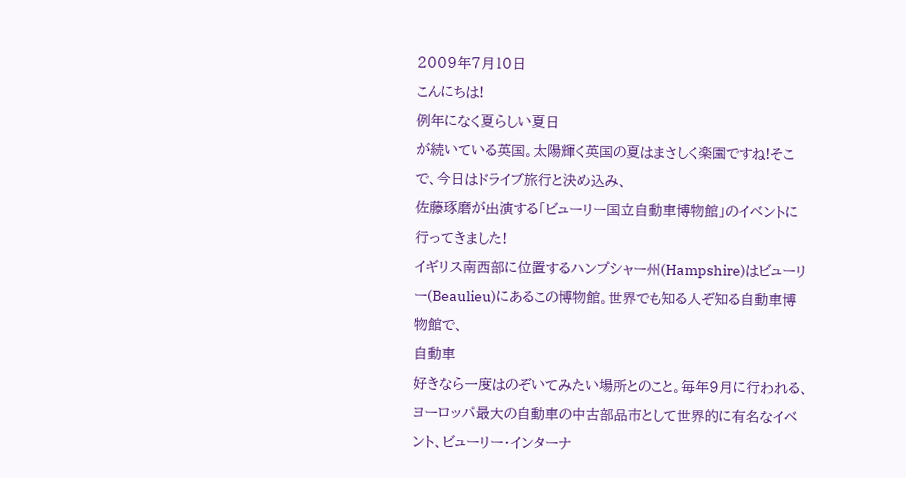2009年7月10日
こんにちは!
例年になく夏らしい夏日
が続いている英国。太陽輝く英国の夏はまさしく楽園ですね!そこで、今日はドライブ旅行と決め込み、
佐藤琢磨が出演する「ビューリー国立自動車博物館」のイベントに行ってきました!
イギリス南西部に位置するハンプシャー州(Hampshire)はビューリー(Beaulieu)にあるこの博物館。世界でも知る人ぞ知る自動車博物館で、
自動車
好きなら一度はのぞいてみたい場所とのこと。毎年9月に行われる、ヨーロッパ最大の自動車の中古部品市として世界的に有名なイベント、ビューリー・インターナ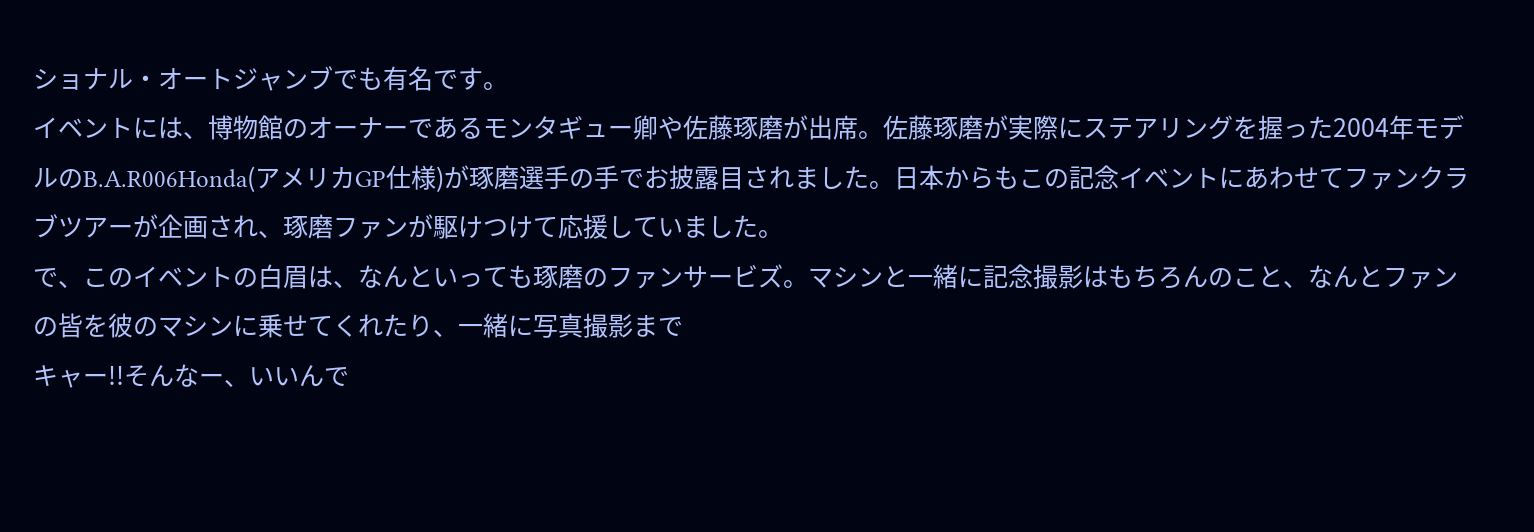ショナル・オートジャンブでも有名です。
イベントには、博物館のオーナーであるモンタギュー卿や佐藤琢磨が出席。佐藤琢磨が実際にステアリングを握った2004年モデルのB.A.R006Honda(アメリカGP仕様)が琢磨選手の手でお披露目されました。日本からもこの記念イベントにあわせてファンクラブツアーが企画され、琢磨ファンが駆けつけて応援していました。
で、このイベントの白眉は、なんといっても琢磨のファンサービズ。マシンと一緒に記念撮影はもちろんのこと、なんとファンの皆を彼のマシンに乗せてくれたり、一緒に写真撮影まで
キャー!!そんなー、いいんで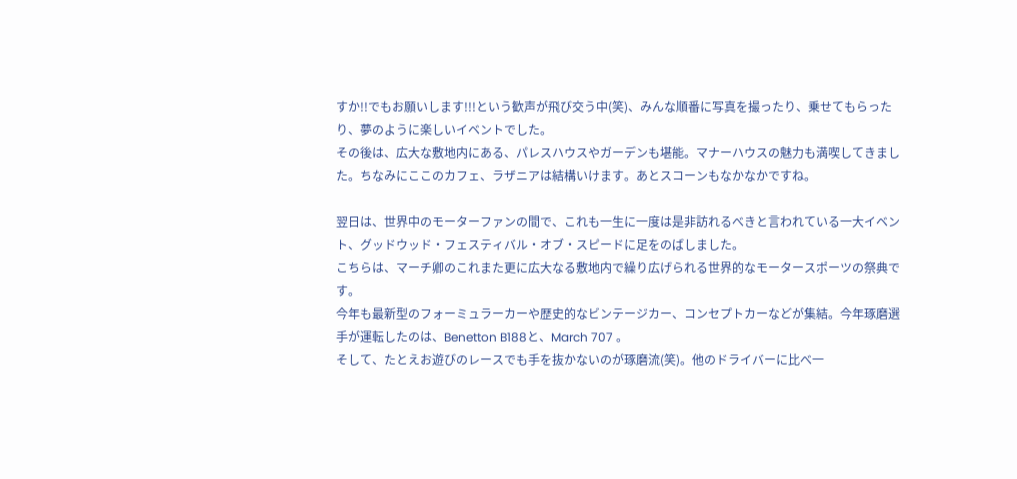すか!!でもお願いします!!!という歓声が飛び交う中(笑)、みんな順番に写真を撮ったり、乗せてもらったり、夢のように楽しいイベントでした。
その後は、広大な敷地内にある、パレスハウスやガーデンも堪能。マナーハウスの魅力も満喫してきました。ちなみにここのカフェ、ラザニアは結構いけます。あとスコーンもなかなかですね。

翌日は、世界中のモーターファンの間で、これも一生に一度は是非訪れるべきと言われている一大イベント、グッドウッド・フェスティバル・オブ・スピードに足をのばしました。
こちらは、マーチ卿のこれまた更に広大なる敷地内で繰り広げられる世界的なモータースポーツの祭典です。
今年も最新型のフォーミュラーカーや歴史的なビンテージカー、コンセプトカーなどが集結。今年琢磨選手が運転したのは、Benetton B188と、March 707 。
そして、たとえお遊びのレースでも手を抜かないのが琢磨流(笑)。他のドライバーに比べ一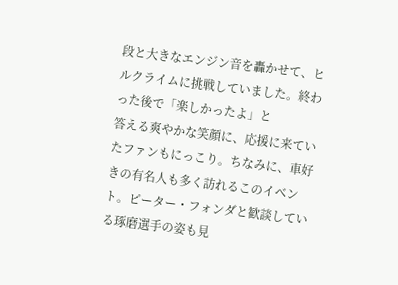段と大きなエンジン音を轟かせて、ヒルクライムに挑戦していました。終わった後で「楽しかったよ」と
答える爽やかな笑顔に、応援に来ていたファンもにっこり。ちなみに、車好きの有名人も多く訪れるこのイベント。ピーター・フォンダと歓談している琢磨選手の姿も見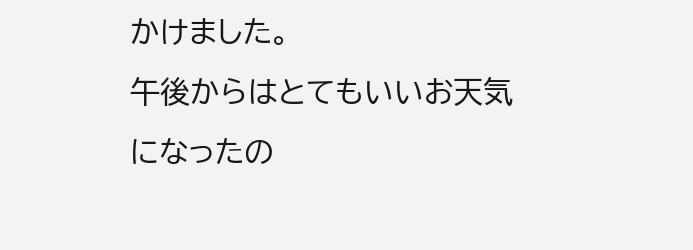かけました。
午後からはとてもいいお天気になったの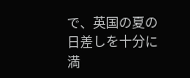で、英国の夏の日差しを十分に満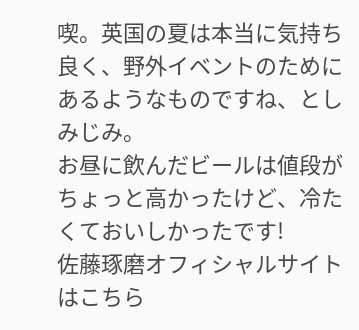喫。英国の夏は本当に気持ち良く、野外イベントのためにあるようなものですね、としみじみ。
お昼に飲んだビールは値段がちょっと高かったけど、冷たくておいしかったです!
佐藤琢磨オフィシャルサイトはこちら